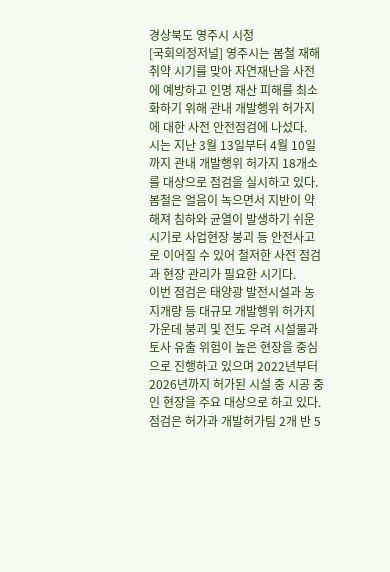경상북도 영주시 시청
[국회의정저널] 영주시는 봄철 재해 취약 시기를 맞아 자연재난을 사전에 예방하고 인명 재산 피해를 최소화하기 위해 관내 개발행위 허가지에 대한 사전 안전점검에 나섰다.
시는 지난 3월 13일부터 4월 10일까지 관내 개발행위 허가지 18개소를 대상으로 점검을 실시하고 있다.
봄철은 얼음이 녹으면서 지반이 약해져 침하와 균열이 발생하기 쉬운 시기로 사업현장 붕괴 등 안전사고로 이어질 수 있어 철저한 사전 점검과 현장 관리가 필요한 시기다.
이번 점검은 태양광 발전시설과 농지개량 등 대규모 개발행위 허가지 가운데 붕괴 및 전도 우려 시설물과 토사 유출 위험이 높은 현장을 중심으로 진행하고 있으며 2022년부터 2026년까지 허가된 시설 중 시공 중인 현장을 주요 대상으로 하고 있다.
점검은 허가과 개발허가팀 2개 반 5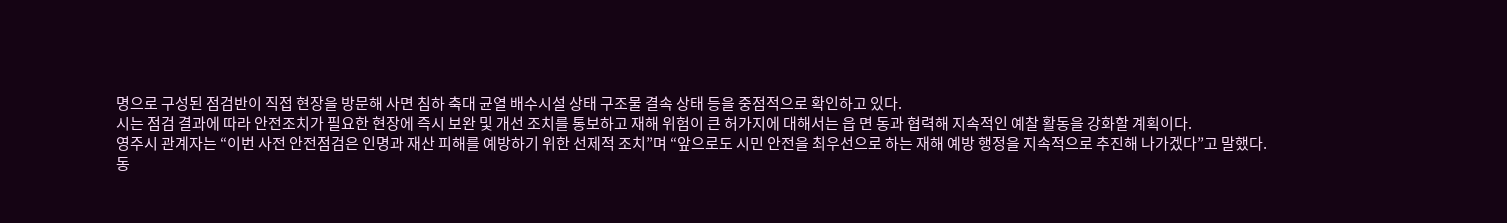명으로 구성된 점검반이 직접 현장을 방문해 사면 침하 축대 균열 배수시설 상태 구조물 결속 상태 등을 중점적으로 확인하고 있다.
시는 점검 결과에 따라 안전조치가 필요한 현장에 즉시 보완 및 개선 조치를 통보하고 재해 위험이 큰 허가지에 대해서는 읍 면 동과 협력해 지속적인 예찰 활동을 강화할 계획이다.
영주시 관계자는 “이번 사전 안전점검은 인명과 재산 피해를 예방하기 위한 선제적 조치”며 “앞으로도 시민 안전을 최우선으로 하는 재해 예방 행정을 지속적으로 추진해 나가겠다”고 말했다.
동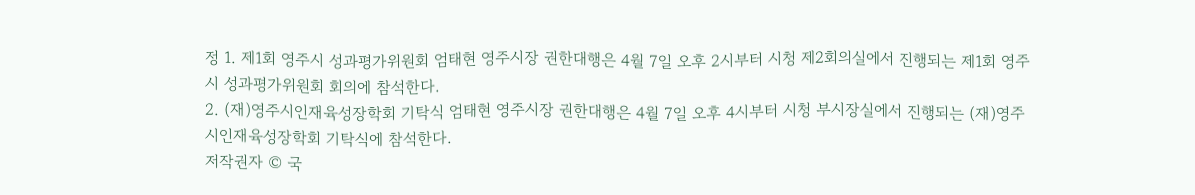정 1. 제1회 영주시 성과평가위원회 엄태현 영주시장 권한대행은 4월 7일 오후 2시부터 시청 제2회의실에서 진행되는 제1회 영주시 성과평가위원회 회의에 참석한다.
2. (재)영주시인재육성장학회 기탁식 엄태현 영주시장 권한대행은 4월 7일 오후 4시부터 시청 부시장실에서 진행되는 (재)영주시인재육성장학회 기탁식에 참석한다.
저작권자 © 국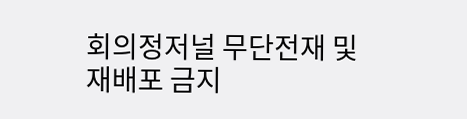회의정저널 무단전재 및 재배포 금지